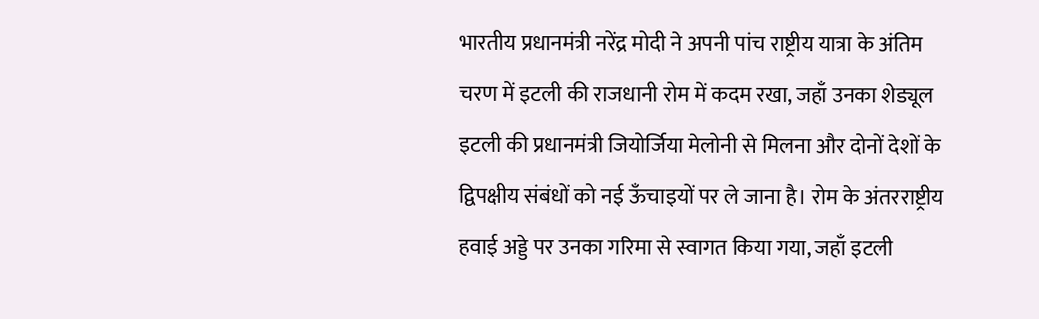भारतीय प्रधानमंत्री नरेंद्र मोदी ने अपनी पांच राष्ट्रीय यात्रा के अंतिम चरण में इटली की राजधानी रोम में कदम रखा, जहाँ उनका शेड्यूल इटली की प्रधानमंत्री जियोर्जिया मेलोनी से मिलना और दोनों देशों के द्विपक्षीय संबंधों को नई ऊँचाइयों पर ले जाना है। रोम के अंतरराष्ट्रीय हवाई अड्डे पर उनका गरिमा से स्वागत किया गया, जहाँ इटली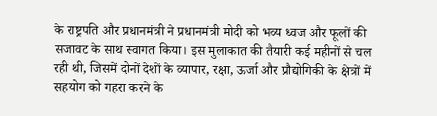के राष्ट्रपति और प्रधानमंत्री ने प्रधानमंत्री मोदी को भव्य ध्वज और फूलों की सजावट के साथ स्वागत किया। इस मुलाकात की तैयारी कई महीनों से चल रही थी, जिसमें दोनों देशों के व्यापार, रक्षा, ऊर्जा और प्रौद्योगिकी के क्षेत्रों में सहयोग को गहरा करने के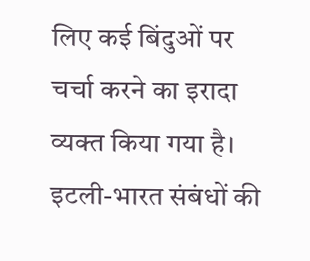लिए कई बिंदुओं पर चर्चा करने का इरादा व्यक्त किया गया है। इटली-भारत संबंधों की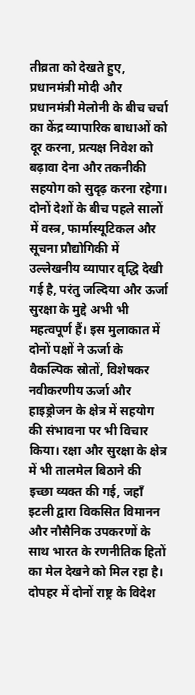तीव्रता को देखते हुए, प्रधानमंत्री मोदी और प्रधानमंत्री मेलोनी के बीच चर्चा का केंद्र व्यापारिक बाधाओं को दूर करना, प्रत्यक्ष निवेश को बढ़ावा देना और तकनीकी सहयोग को सुदृढ़ करना रहेगा। दोनों देशों के बीच पहले सालों में वस्त्र, फार्मास्यूटिकल और सूचना प्रौद्योगिकी में उल्लेखनीय व्यापार वृद्धि देखी गई है, परंतु जल्दिया और ऊर्जा सुरक्षा के मुद्दे अभी भी महत्वपूर्ण हैं। इस मुलाकात में दोनों पक्षों ने ऊर्जा के वैकल्पिक स्रोतों, विशेषकर नवीकरणीय ऊर्जा और हाइड्रोजन के क्षेत्र में सहयोग की संभावना पर भी विचार किया। रक्षा और सुरक्षा के क्षेत्र में भी तालमेल बिठाने की इच्छा व्यक्त की गई, जहाँ इटली द्वारा विकसित विमानन और नौसैनिक उपकरणों के साथ भारत के रणनीतिक हितों का मेल देखने को मिल रहा है। दोपहर में दोनों राष्ट्र के विदेश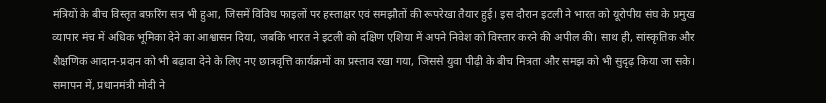मंत्रियों के बीच विस्तृत बफ़रिंग सत्र भी हुआ, जिसमें विविध फाइलों पर हस्ताक्षर एवं समझौतों की रूपरेखा तैयार हुई। इस दौरान इटली ने भारत को यूरोपीय संघ के प्रमुख व्यापार मंच में अधिक भूमिका देने का आश्वासन दिया, जबकि भारत ने इटली को दक्षिण एशिया में अपने निवेश को विस्तार करने की अपील की। साथ ही, सांस्कृतिक और शैक्षणिक आदान-प्रदान को भी बढ़ावा देने के लिए नए छात्रवृत्ति कार्यक्रमों का प्रस्ताव रखा गया, जिससे युवा पीढ़ी के बीच मित्रता और समझ को भी सुदृढ़ किया जा सके। समापन में, प्रधानमंत्री मोदी ने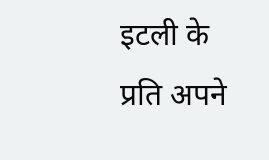इटली के प्रति अपने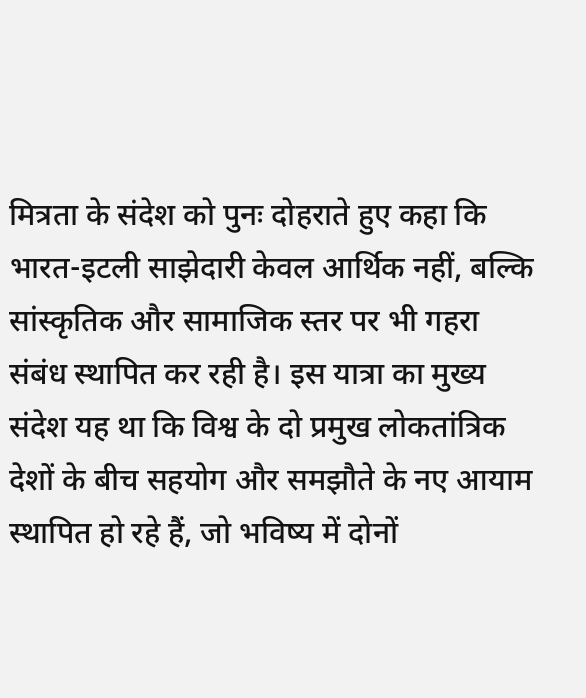मित्रता के संदेश को पुनः दोहराते हुए कहा कि भारत-इटली साझेदारी केवल आर्थिक नहीं, बल्कि सांस्कृतिक और सामाजिक स्तर पर भी गहरा संबंध स्थापित कर रही है। इस यात्रा का मुख्य संदेश यह था कि विश्व के दो प्रमुख लोकतांत्रिक देशों के बीच सहयोग और समझौते के नए आयाम स्थापित हो रहे हैं, जो भविष्य में दोनों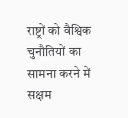राष्ट्रों को वैश्विक चुनौतियों का सामना करने में सक्षम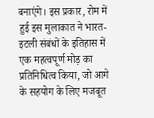बनाएंगे। इस प्रकार, रोम में हुई इस मुलाकात ने भारत-इटली संबंधों के इतिहास में एक महत्वपूर्ण मोड़ का प्रतिनिधित्व किया, जो आगे के सहयोग के लिए मजबूत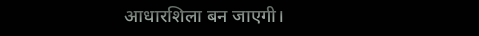आधारशिला बन जाएगी।